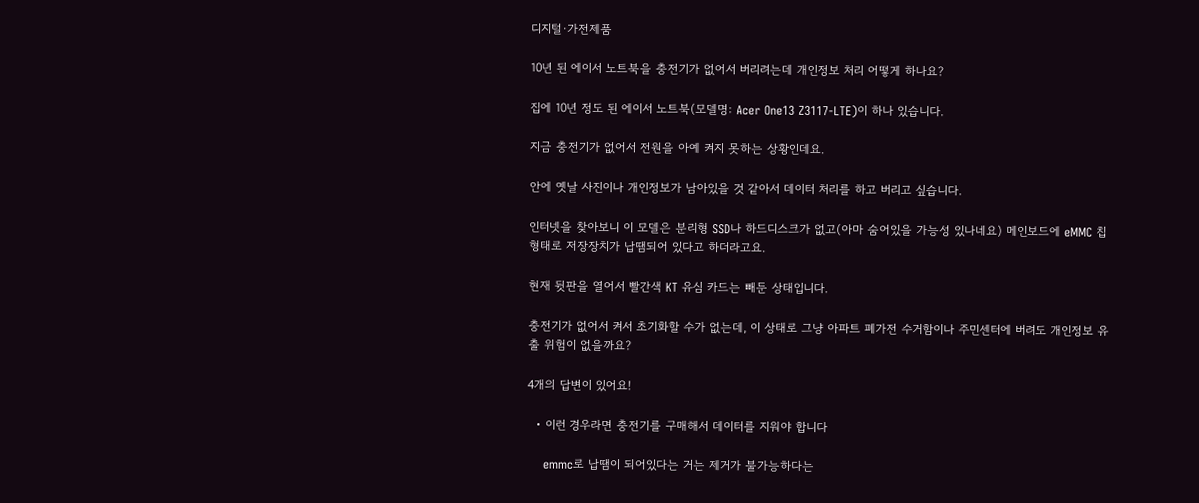디지털·가전제품

10년 된 에이서 노트북을 충전기가 없어서 버리려는데 개인정보 처리 어떻게 하나요?

집에 10년 정도 된 에이서 노트북(모델명: Acer One13 Z3117-LTE)이 하나 있습니다.

지금 충전기가 없어서 전원을 아예 켜지 못하는 상황인데요.

안에 옛날 사진이나 개인정보가 남아있을 것 같아서 데이터 처리를 하고 버리고 싶습니다.

인터넷을 찾아보니 이 모델은 분리형 SSD나 하드디스크가 없고(아마 숨어있을 가능성 있나네요) 메인보드에 eMMC 칩 형태로 저장장치가 납땜되어 있다고 하더라고요.

현재 뒷판을 열어서 빨간색 KT 유심 카드는 빼둔 상태입니다.

충전기가 없어서 켜서 초기화할 수가 없는데, 이 상태로 그냥 아파트 폐가전 수거함이나 주민센터에 버려도 개인정보 유출 위험이 없을까요?

4개의 답변이 있어요!

  • 이런 경우라면 충전기를 구매해서 데이터를 지워야 합니다

    emmc로 납땜이 되어있다는 거는 제거가 불가능하다는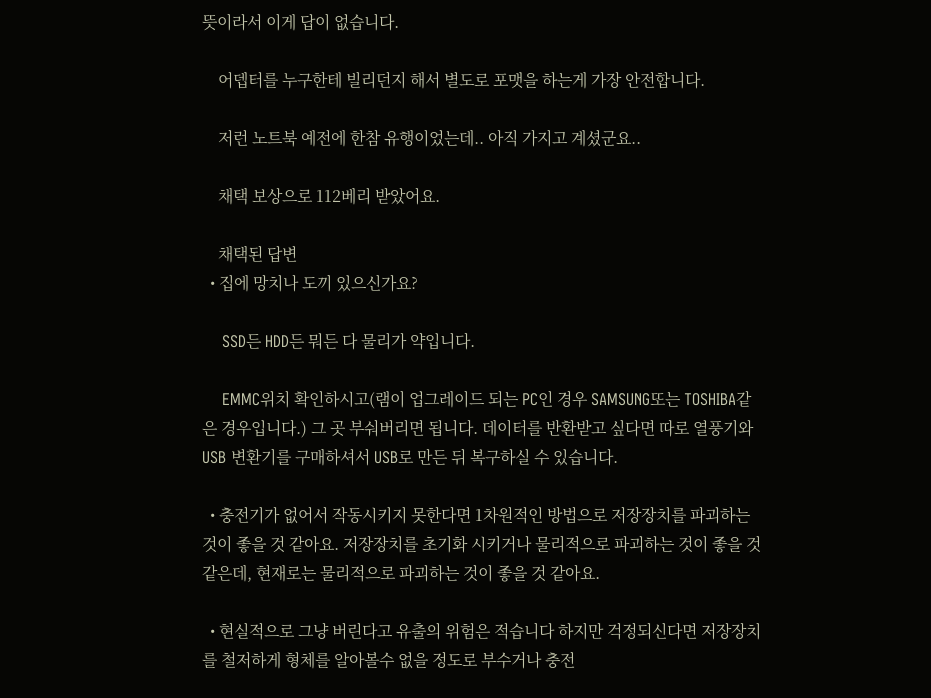뜻이라서 이게 답이 없습니다.

    어뎁터를 누구한테 빌리던지 해서 별도로 포맷을 하는게 가장 안전합니다.

    저런 노트북 예전에 한참 유행이었는데.. 아직 가지고 계셨군요..

    채택 보상으로 112베리 받았어요.

    채택된 답변
  • 집에 망치나 도끼 있으신가요?

    SSD든 HDD든 뭐든 다 물리가 약입니다.

    EMMC위치 확인하시고(램이 업그레이드 되는 PC인 경우 SAMSUNG또는 TOSHIBA같은 경우입니다.) 그 곳 부숴버리면 됩니다. 데이터를 반환받고 싶다면 따로 열풍기와 USB 변환기를 구매하셔서 USB로 만든 뒤 복구하실 수 있습니다.

  • 충전기가 없어서 작동시키지 못한다면 1차원적인 방법으로 저장장치를 파괴하는 것이 좋을 것 같아요. 저장장치를 초기화 시키거나 물리적으로 파괴하는 것이 좋을 것 같은데, 현재로는 물리적으로 파괴하는 것이 좋을 것 같아요.

  • 현실적으로 그냥 버린다고 유출의 위험은 적습니다 하지만 걱정되신다면 저장장치를 철저하게 형체를 알아볼수 없을 정도로 부수거나 충전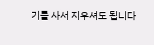기를 사서 지우셔도 됩니다